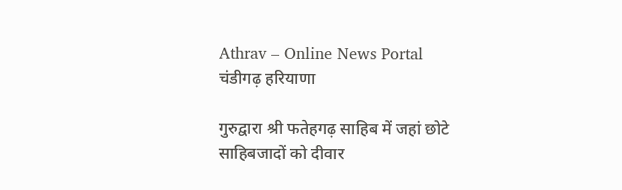Athrav – Online News Portal
चंडीगढ़ हरियाणा

गुरुद्वारा श्री फतेहगढ़ साहिब में जहां छोटे साहिबजादों को दीवार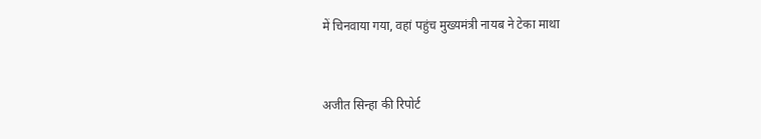में चिनवाया गया, वहां पहुंच मुख्यमंत्री नायब ने टेका माथा


अजीत सिन्हा की रिपोर्ट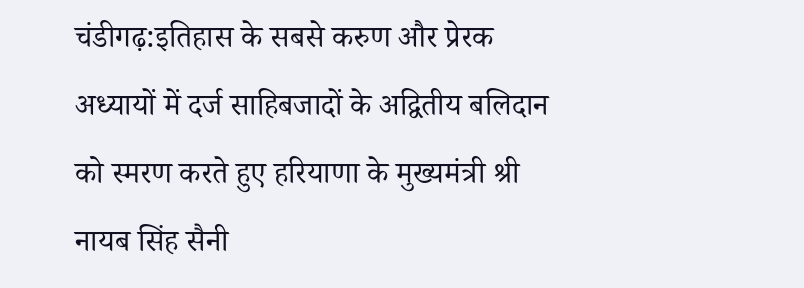चंडीगढ़:इतिहास के सबसे करुण और प्रेरक अध्यायों में दर्ज साहिबजादों के अद्वितीय बलिदान को स्मरण करते हुए हरियाणा के मुख्यमंत्री श्री नायब सिंह सैनी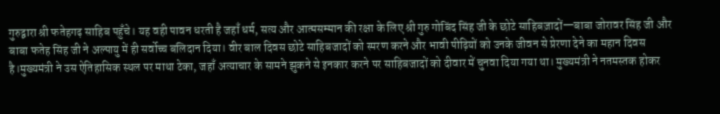गुरुद्वारा श्री फतेहगढ़ साहिब पहुँचे। यह वही पावन धरती है जहाँ धर्म, सत्य और आत्मसम्मान की रक्षा के लिए श्री गुरु गोबिंद सिंह जी के छोटे साहिबज़ादों—बाबा जोरावर सिंह जी और बाबा फतेह सिंह जी ने अल्पायु में ही सर्वोच्च बलिदान दिया। वीर बाल दिवस छोटे साहिबजादों को स्मरण करने और भावी पीढ़ियों को उनके जीवन से प्रेरणा देने का महान दिवस है।मुख्यमंत्री ने उस ऐतिहासिक स्थल पर माथा टेका, जहाँ अत्याचार के सामने झुकने से इनकार करने पर साहिबजादों को दीवार में चुनवा दिया गया था। मुख्यमंत्री ने नतमस्तक होकर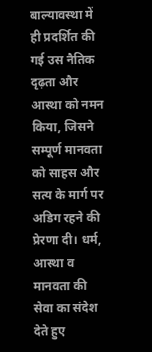बाल्यावस्था में ही प्रदर्शित की गई उस नैतिक दृढ़ता और आस्था को नमन किया, जिसने सम्पूर्ण मानवता को साहस और सत्य के मार्ग पर अडिग रहने की प्रेरणा दी। धर्म, आस्था व मानवता की सेवा का संदेश देते हुए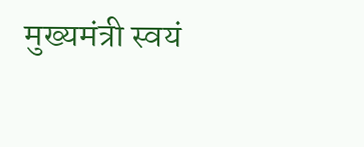मुख्यमंत्री स्वयं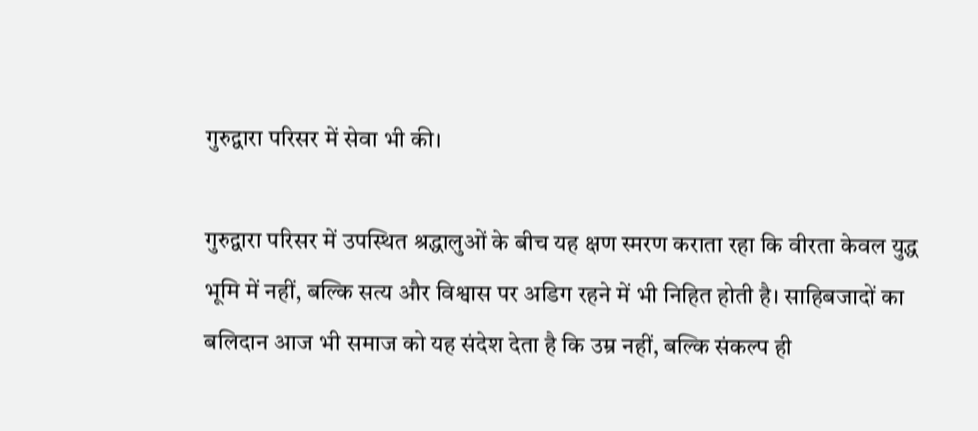गुरुद्वारा परिसर में सेवा भी की।

गुरुद्वारा परिसर में उपस्थित श्रद्धालुओं के बीच यह क्षण स्मरण कराता रहा कि वीरता केवल युद्ध भूमि में नहीं, बल्कि सत्य और विश्वास पर अडिग रहने में भी निहित होती है। साहिबजादों का बलिदान आज भी समाज को यह संदेश देता है कि उम्र नहीं, बल्कि संकल्प ही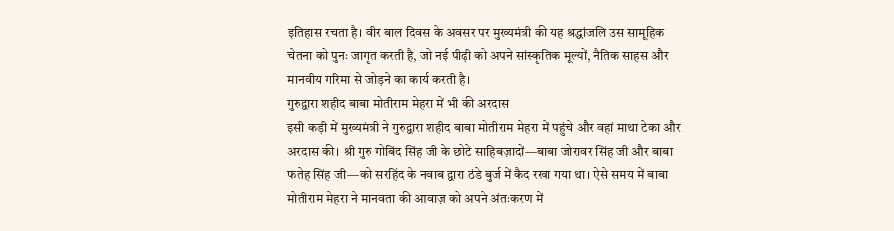इतिहास रचता है। वीर बाल दिवस के अवसर पर मुख्यमंत्री की यह श्रद्धांजलि उस सामूहिक चेतना को पुनः जागृत करती है, जो नई पीढ़ी को अपने सांस्कृतिक मूल्यों, नैतिक साहस और मानवीय गरिमा से जोड़ने का कार्य करती है।
गुरुद्वारा शहीद बाबा मोतीराम मेहरा में भी की अरदास
इसी कड़ी में मुख्यमंत्री ने गुरुद्वारा शहीद बाबा मोतीराम मेहरा में पहुंचे और वहां माथा टेका और अरदास की। श्री गुरु गोबिंद सिंह जी के छोटे साहिबज़ादों—बाबा जोरावर सिंह जी और बाबा फतेह सिंह जी—को सरहिंद के नवाब द्वारा ठंडे बुर्ज में कैद रखा गया था। ऐसे समय में बाबा मोतीराम मेहरा ने मानवता की आवाज़ को अपने अंतःकरण में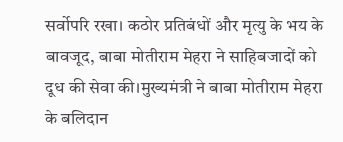सर्वोपरि रखा। कठोर प्रतिबंधों और मृत्यु के भय के बावजूद, बाबा मोतीराम मेहरा ने साहिबजादों को दूध की सेवा की।मुख्यमंत्री ने बाबा मोतीराम मेहरा के बलिदान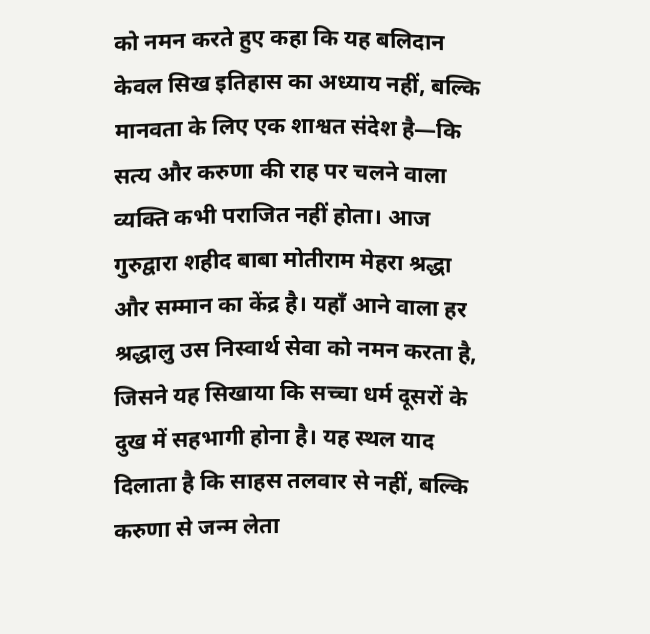को नमन करते हुए कहा कि यह बलिदान केवल सिख इतिहास का अध्याय नहीं, बल्कि मानवता के लिए एक शाश्वत संदेश है—कि सत्य और करुणा की राह पर चलने वाला व्यक्ति कभी पराजित नहीं होता। आज गुरुद्वारा शहीद बाबा मोतीराम मेहरा श्रद्धा और सम्मान का केंद्र है। यहाँ आने वाला हर श्रद्धालु उस निस्वार्थ सेवा को नमन करता है, जिसने यह सिखाया कि सच्चा धर्म दूसरों के दुख में सहभागी होना है। यह स्थल याद दिलाता है कि साहस तलवार से नहीं, बल्कि करुणा से जन्म लेता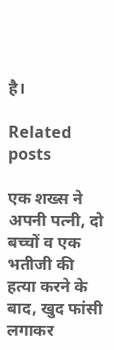है।

Related posts

एक शख्स ने अपनी पत्नी, दो बच्चों व एक भतीजी की हत्या करने के बाद, खुद फांसी लगाकर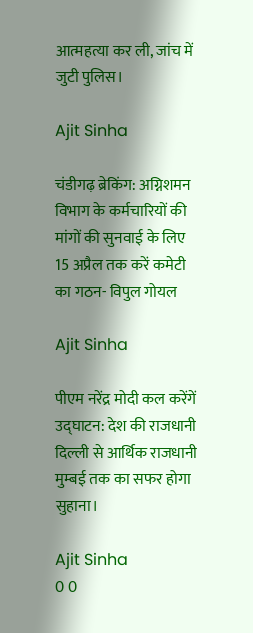आत्महत्या कर ली, जांच में जुटी पुलिस।

Ajit Sinha

चंडीगढ़ ब्रेकिंग: अग्निशमन विभाग के कर्मचारियों की मांगों की सुनवाई के लिए 15 अप्रैल तक करें कमेटी का गठन- विपुल गोयल

Ajit Sinha

पीएम नरेंद्र मोदी कल करेंगें उद्घाटन: देश की राजधानी दिल्ली से आर्थिक राजधानी मुम्बई तक का सफर होगा सुहाना।

Ajit Sinha
0 0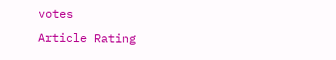votes
Article Rating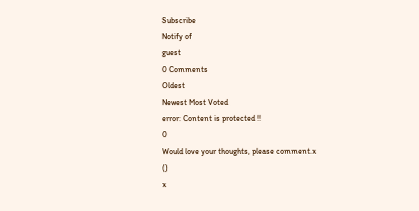Subscribe
Notify of
guest
0 Comments
Oldest
Newest Most Voted
error: Content is protected !!
0
Would love your thoughts, please comment.x
()
x